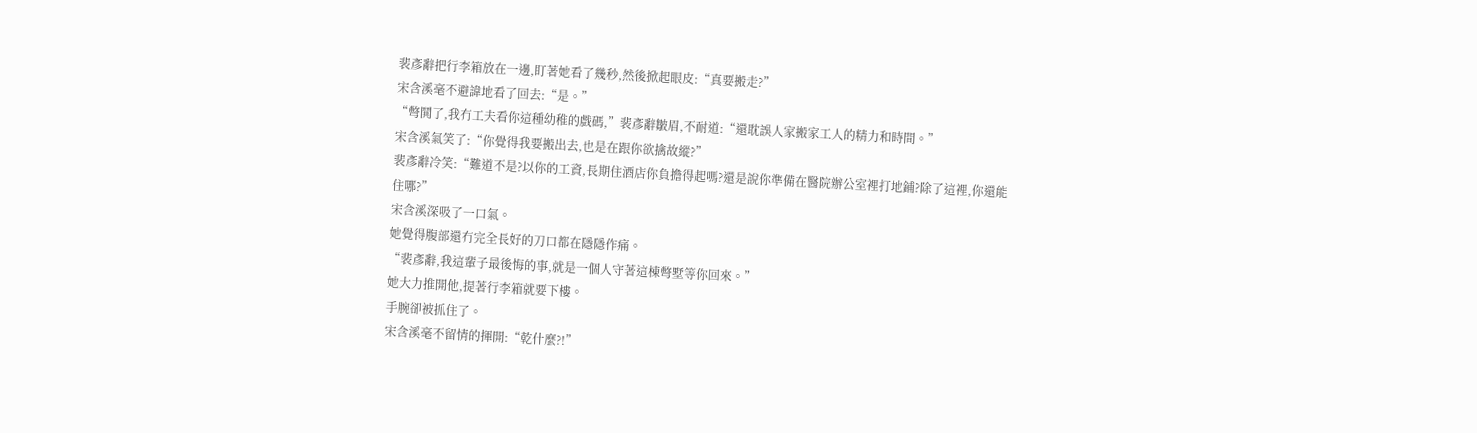裴彥辭把行李箱放在一邊,盯著她看了幾秒,然後掀起眼皮:“真要搬走?”
宋含溪毫不避諱地看了回去:“是。”
“彆鬨了,我冇工夫看你這種幼稚的戲碼,”裴彥辭皺眉,不耐道:“還耽誤人家搬家工人的精力和時間。”
宋含溪氣笑了:“你覺得我要搬出去,也是在跟你欲擒故縱?”
裴彥辭冷笑:“難道不是?以你的工資,長期住酒店你負擔得起嗎?還是說你準備在醫院辦公室裡打地鋪?除了這裡,你還能住哪?”
宋含溪深吸了一口氣。
她覺得腹部還冇完全長好的刀口都在隱隱作痛。
“裴彥辭,我這輩子最後悔的事,就是一個人守著這棟彆墅等你回來。”
她大力推開他,提著行李箱就要下樓。
手腕卻被抓住了。
宋含溪毫不留情的揮開:“乾什麼?!”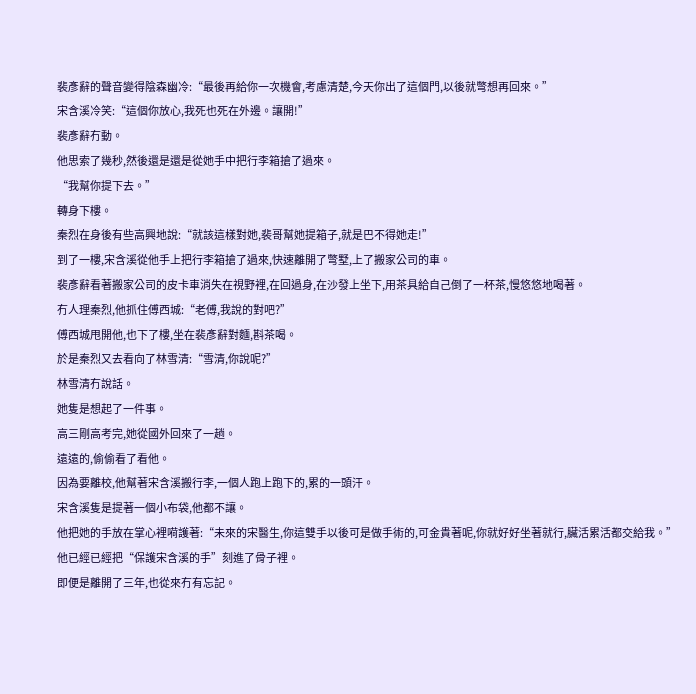裴彥辭的聲音變得陰森幽冷:“最後再給你一次機會,考慮清楚,今天你出了這個門,以後就彆想再回來。”
宋含溪冷笑:“這個你放心,我死也死在外邊。讓開!”
裴彥辭冇動。
他思索了幾秒,然後還是還是從她手中把行李箱搶了過來。
“我幫你提下去。”
轉身下樓。
秦烈在身後有些高興地說:“就該這樣對她,裴哥幫她提箱子,就是巴不得她走!”
到了一樓,宋含溪從他手上把行李箱搶了過來,快速離開了彆墅,上了搬家公司的車。
裴彥辭看著搬家公司的皮卡車消失在視野裡,在回過身,在沙發上坐下,用茶具給自己倒了一杯茶,慢悠悠地喝著。
冇人理秦烈,他抓住傅西城:“老傅,我說的對吧?”
傅西城甩開他,也下了樓,坐在裴彥辭對麵,斟茶喝。
於是秦烈又去看向了林雪清:“雪清,你說呢?”
林雪清冇說話。
她隻是想起了一件事。
高三剛高考完,她從國外回來了一趟。
遠遠的,偷偷看了看他。
因為要離校,他幫著宋含溪搬行李,一個人跑上跑下的,累的一頭汗。
宋含溪隻是提著一個小布袋,他都不讓。
他把她的手放在掌心裡嗬護著:“未來的宋醫生,你這雙手以後可是做手術的,可金貴著呢,你就好好坐著就行,臟活累活都交給我。”
他已經已經把“保護宋含溪的手”刻進了骨子裡。
即便是離開了三年,也從來冇有忘記。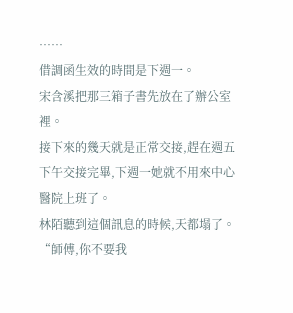……
借調函生效的時間是下週一。
宋含溪把那三箱子書先放在了辦公室裡。
接下來的幾天就是正常交接,趕在週五下午交接完畢,下週一她就不用來中心醫院上班了。
林陌聽到這個訊息的時候,天都塌了。
“師傅,你不要我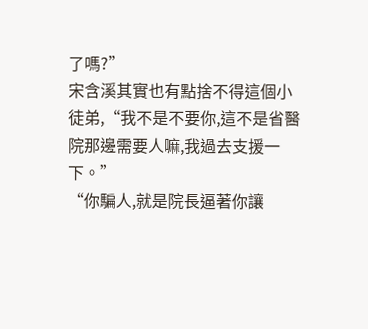了嗎?”
宋含溪其實也有點捨不得這個小徒弟,“我不是不要你,這不是省醫院那邊需要人嘛,我過去支援一下。”
“你騙人,就是院長逼著你讓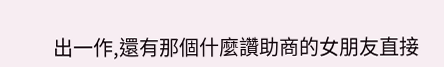出一作,還有那個什麼讚助商的女朋友直接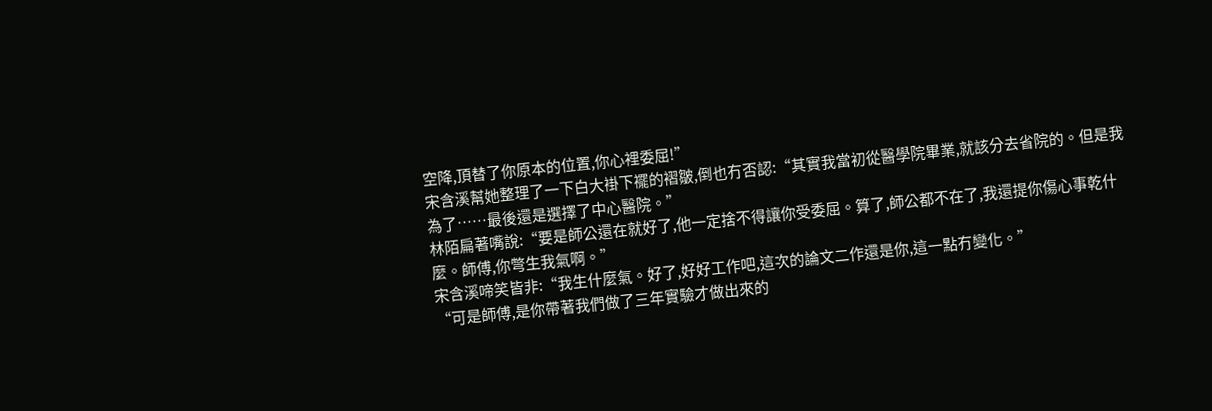空降,頂替了你原本的位置,你心裡委屈!”
宋含溪幫她整理了一下白大褂下襬的褶皺,倒也冇否認:“其實我當初從醫學院畢業,就該分去省院的。但是我為了……最後還是選擇了中心醫院。”
林陌扁著嘴說:“要是師公還在就好了,他一定捨不得讓你受委屈。算了,師公都不在了,我還提你傷心事乾什麼。師傅,你彆生我氣啊。”
宋含溪啼笑皆非:“我生什麼氣。好了,好好工作吧,這次的論文二作還是你,這一點冇變化。”
“可是師傅,是你帶著我們做了三年實驗才做出來的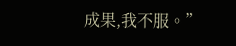成果,我不服。”